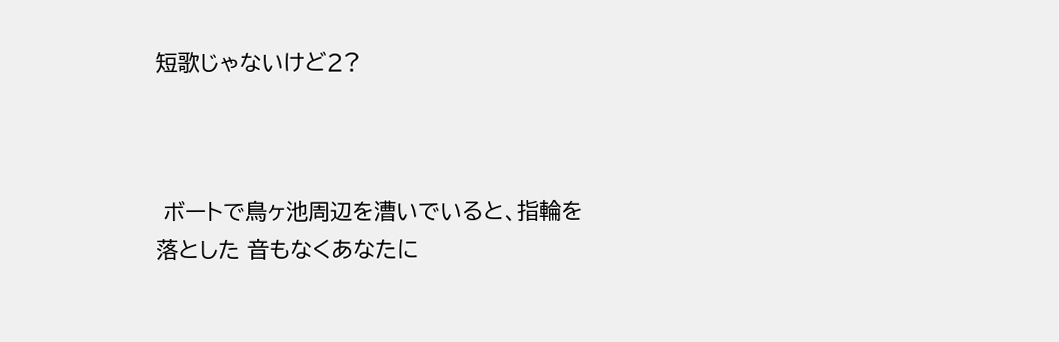短歌じゃないけど2?



 ボートで鳥ヶ池周辺を漕いでいると、指輪を落とした 音もなくあなたに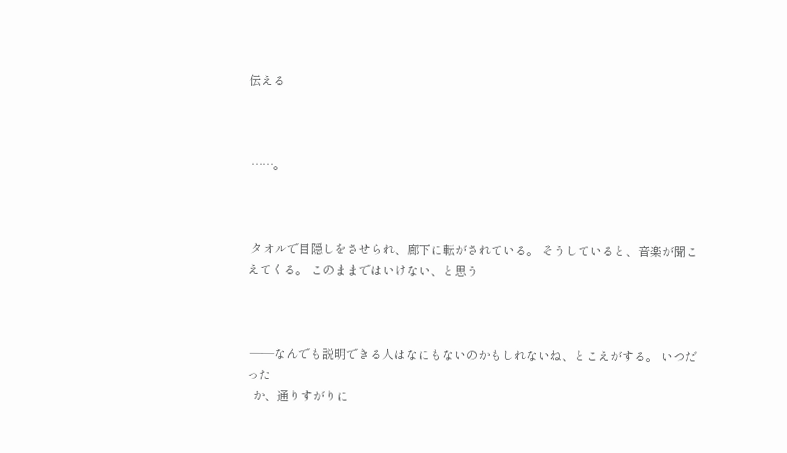伝える



 ……。



 タオルで目隠しをさせられ、廊下に転がされている。 そうしていると、音楽が聞こえてくる。 このままではいけない、と思う



 ――なんでも説明できる人はなにもないのかもしれないね、とこえがする。 いつだった
  か、通りすがりに